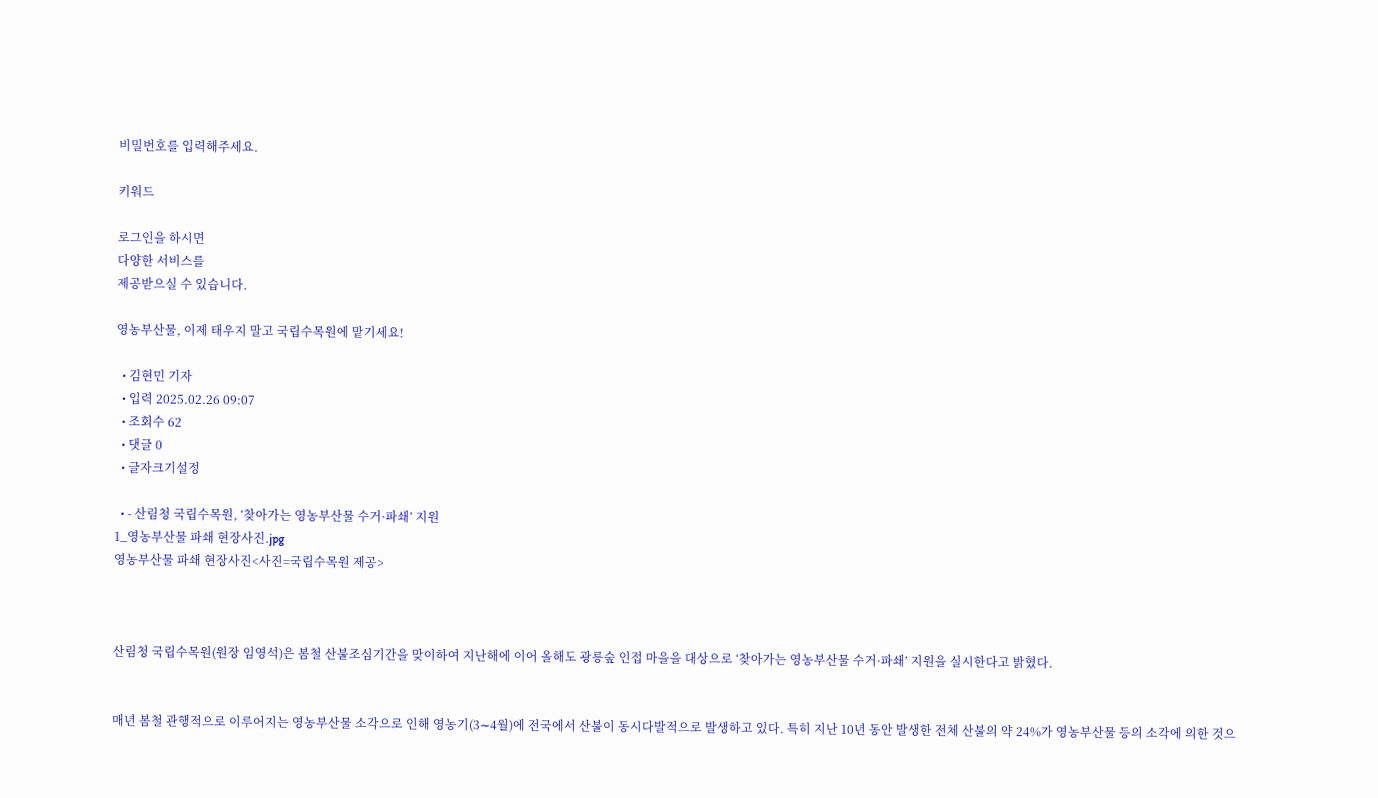비밀번호를 입력해주세요.

키워드

로그인을 하시면
다양한 서비스를
제공받으실 수 있습니다.

영농부산물, 이제 태우지 말고 국립수목원에 맡기세요!

  • 김현민 기자
  • 입력 2025.02.26 09:07
  • 조회수 62
  • 댓글 0
  • 글자크기설정

  • - 산림청 국립수목원, ‘찾아가는 영농부산물 수거·파쇄’ 지원
1_영농부산물 파쇄 현장사진.jpg
영농부산물 파쇄 현장사진<사진=국립수목원 제공>



산림청 국립수목원(원장 임영석)은 봄철 산불조심기간을 맞이하여 지난해에 이어 올해도 광릉숲 인접 마을을 대상으로 ‘찾아가는 영농부산물 수거·파쇄’ 지원을 실시한다고 밝혔다.


매년 봄철 관행적으로 이루어지는 영농부산물 소각으로 인해 영농기(3∼4월)에 전국에서 산불이 동시다발적으로 발생하고 있다. 특히 지난 10년 동안 발생한 전체 산불의 약 24%가 영농부산물 등의 소각에 의한 것으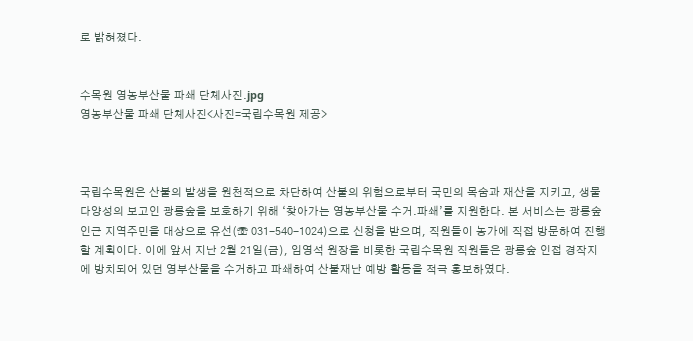로 밝혀졌다.


수목원 영농부산물 파쇄 단체사진.jpg
영농부산물 파쇄 단체사진<사진=국립수목원 제공>



국립수목원은 산불의 발생을 원천적으로 차단하여 산불의 위험으로부터 국민의 목숨과 재산을 지키고, 생물다양성의 보고인 광릉숲을 보호하기 위해 ‘찾아가는 영농부산물 수거․파쇄’를 지원한다. 본 서비스는 광릉숲 인근 지역주민을 대상으로 유선(☏ 031-540-1024)으로 신청을 받으며, 직원들이 농가에 직접 방문하여 진행할 계획이다. 이에 앞서 지난 2월 21일(금), 임영석 원장을 비롯한 국립수목원 직원들은 광릉숲 인접 경작지에 방치되어 있던 영부산물을 수거하고 파쇄하여 산불재난 예방 활동을 적극 홍보하였다.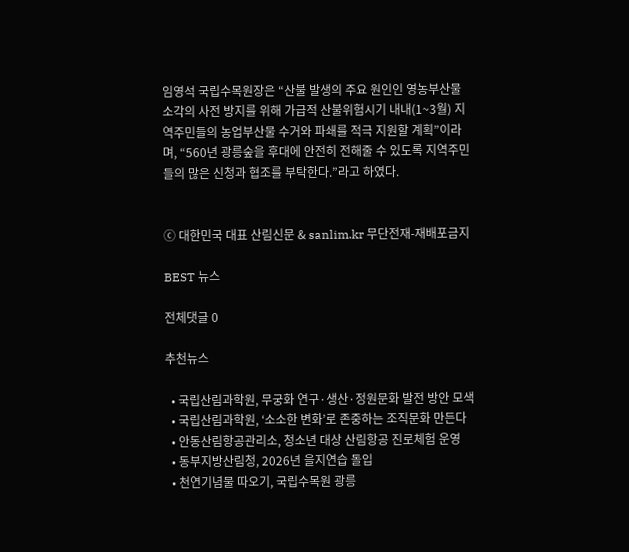임영석 국립수목원장은 “산불 발생의 주요 원인인 영농부산물 소각의 사전 방지를 위해 가급적 산불위험시기 내내(1~3월) 지역주민들의 농업부산물 수거와 파쇄를 적극 지원할 계획”이라며, “560년 광릉숲을 후대에 안전히 전해줄 수 있도록 지역주민들의 많은 신청과 협조를 부탁한다.”라고 하였다.


ⓒ 대한민국 대표 산림신문 & sanlim.kr 무단전재-재배포금지

BEST 뉴스

전체댓글 0

추천뉴스

  • 국립산림과학원, 무궁화 연구·생산·정원문화 발전 방안 모색
  • 국립산림과학원, ‘소소한 변화’로 존중하는 조직문화 만든다
  • 안동산림항공관리소, 청소년 대상 산림항공 진로체험 운영
  • 동부지방산림청, 2026년 을지연습 돌입
  • 천연기념물 따오기, 국립수목원 광릉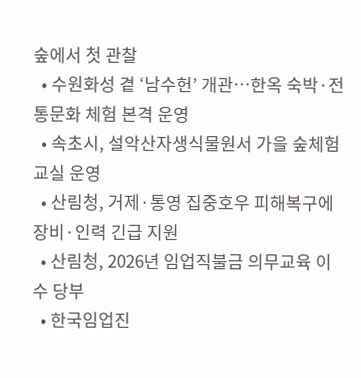숲에서 첫 관찰
  • 수원화성 곁 ‘남수헌’ 개관…한옥 숙박·전통문화 체험 본격 운영
  • 속초시, 설악산자생식물원서 가을 숲체험 교실 운영
  • 산림청, 거제·통영 집중호우 피해복구에 장비·인력 긴급 지원
  • 산림청, 2026년 임업직불금 의무교육 이수 당부
  • 한국임업진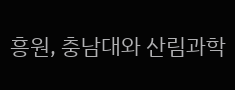흥원, 충남대와 산림과학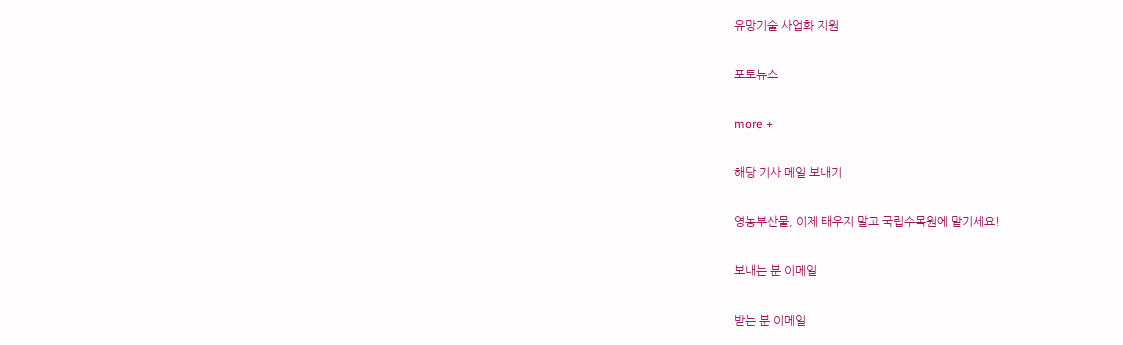유망기술 사업화 지원

포토뉴스

more +

해당 기사 메일 보내기

영농부산물, 이제 태우지 말고 국립수목원에 맡기세요!

보내는 분 이메일

받는 분 이메일